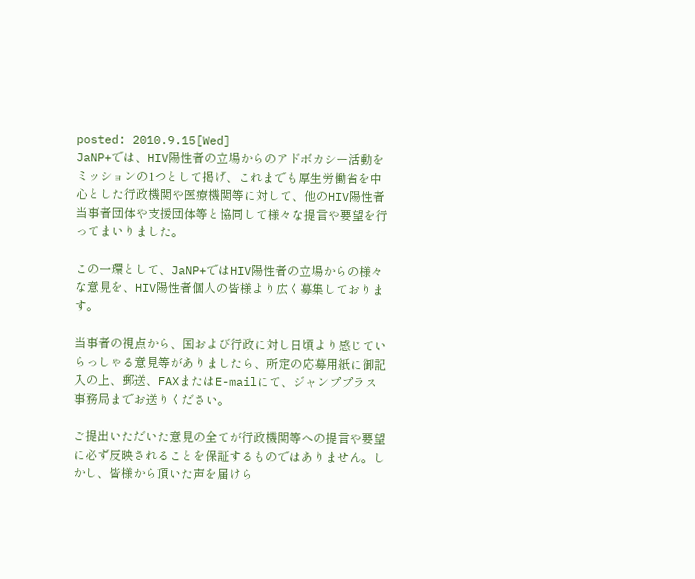posted: 2010.9.15[Wed]
JaNP+では、HIV陽性者の立場からのアドボカシー活動をミッションの1つとして掲げ、これまでも厚生労働省を中心とした行政機関や医療機関等に対して、他のHIV陽性者当事者団体や支援団体等と協同して様々な提言や要望を行ってまいりました。

この一環として、JaNP+ではHIV陽性者の立場からの様々な意見を、HIV陽性者個人の皆様より広く募集しております。

当事者の視点から、国および行政に対し日頃より感じていらっしゃる意見等がありましたら、所定の応募用紙に御記入の上、郵送、FAXまたはE-mailにて、ジャンププラス事務局までお送りください。

ご提出いただいた意見の全てが行政機関等への提言や要望に必ず反映されることを保証するものではありません。しかし、皆様から頂いた声を届けら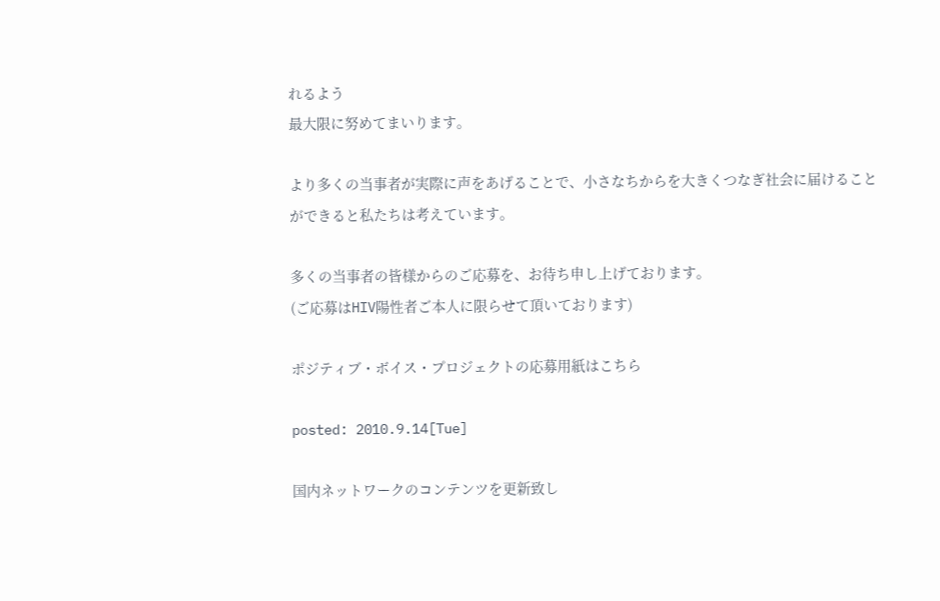れるよう
最大限に努めてまいります。

より多くの当事者が実際に声をあげることで、小さなちからを大きくつなぎ社会に届けることができると私たちは考えています。

多くの当事者の皆様からのご応募を、お待ち申し上げております。
(ご応募はHIV陽性者ご本人に限らせて頂いております)

ポジティブ・ボイス・プロジェクトの応募用紙はこちら

posted: 2010.9.14[Tue]

国内ネットワークのコンテンツを更新致し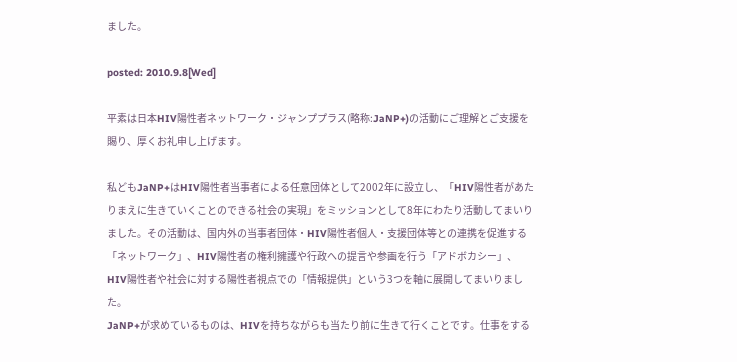ました。

posted: 2010.9.8[Wed]

平素は日本HIV陽性者ネットワーク・ジャンププラス(略称:JaNP+)の活動にご理解とご支援を賜り、厚くお礼申し上げます。

私どもJaNP+はHIV陽性者当事者による任意団体として2002年に設立し、「HIV陽性者があたりまえに生きていくことのできる社会の実現」をミッションとして8年にわたり活動してまいりました。その活動は、国内外の当事者団体・HIV陽性者個人・支援団体等との連携を促進する「ネットワーク」、HIV陽性者の権利擁護や行政への提言や参画を行う「アドボカシー」、HIV陽性者や社会に対する陽性者視点での「情報提供」という3つを軸に展開してまいりました。
JaNP+が求めているものは、HIVを持ちながらも当たり前に生きて行くことです。仕事をする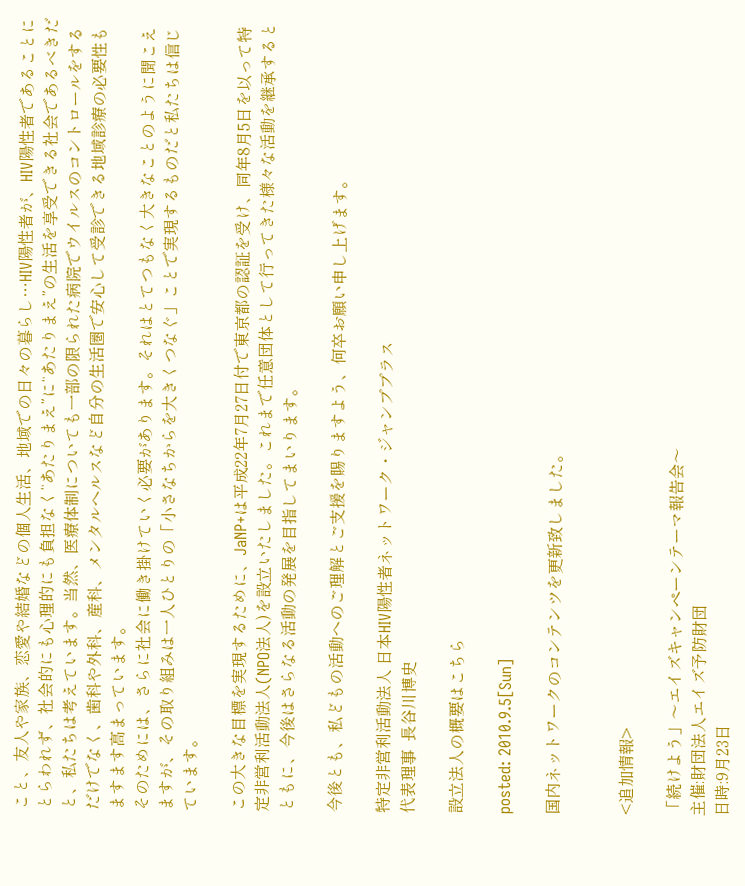こと、友人や家族、恋愛や結婚などの個人生活、地域での日々の暮らし…HIV陽性者が、HIV陽性者であることにとらわれず、社会的にも心理的にも負担なく“あたりまえ”に“あたりまえ”の生活を享受できる社会であるべきだと、私たちは考えています。当然、医療体制についても一部の限られた病院でウイルスのコントロールをするだけでなく、歯科や外科、産科、メンタルヘルスなど自分の生活圏で安心して受診できる地域診療の必要性もますます高まっています。
そのためには、さらに社会に働き掛けていく必要があります。それはとてつもなく大きなことのように聞こえますが、その取り組みは一人ひとりの「小さなちからを大きくつなぐ」ことで実現するものだと私たちは信じています。

この大きな目標を実現するために、JaNP+は平成22年7月27日付で東京都の認証を受け、同年8月5日を以って特定非営利活動法人(NPO法人)を設立いたしました。これまで任意団体として行ってきた様々な活動を継承するとともに、今後はさらなる活動の発展を目指してまいります。

今後とも、私どもの活動へのご理解とご支援を賜りますよう、何卒お願い申し上げます。

特定非営利活動法人 日本HIV陽性者ネットワーク・ジャンププラス
代表理事  長谷川博史

設立法人の概要はこちら

posted: 2010.9.5[Sun]

国内ネットワークのコンテンツを更新致しました。


<追加情報>

「続けよう」〜エイズキャンペーンテーマ報告会〜
主催:財団法人エイズ予防財団
日時:9月23日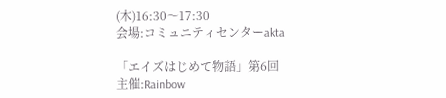(木)16:30〜17:30
会場:コミュニティセンターakta

「エイズはじめて物語」第6回
主催:Rainbow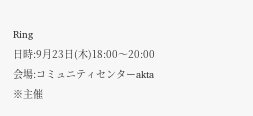Ring
日時:9月23日(木)18:00〜20:00
会場:コミュニティセンターakta
※主催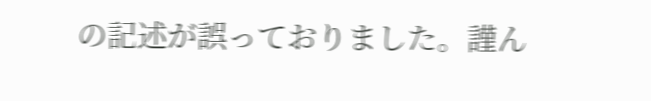の記述が誤っておりました。謹ん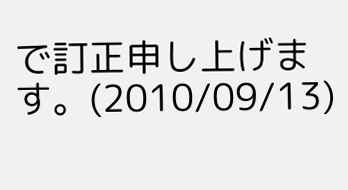で訂正申し上げます。(2010/09/13)